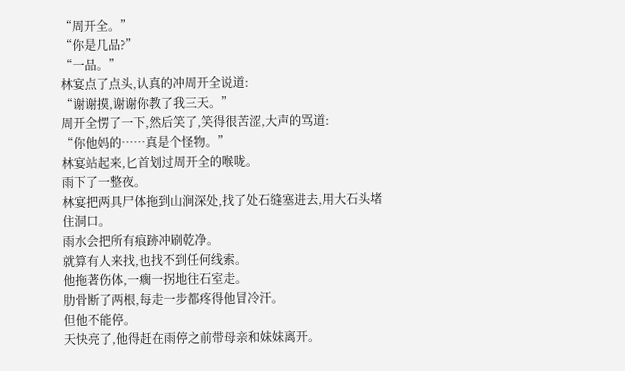“周开全。”
“你是几品?”
“一品。”
林宴点了点头,认真的冲周开全说道:
“谢谢摸,谢谢你教了我三天。”
周开全愣了一下,然后笑了,笑得很苦涩,大声的骂道:
“你他妈的……真是个怪物。”
林宴站起来,匕首划过周开全的喉咙。
雨下了一整夜。
林宴把两具尸体拖到山涧深处,找了处石缝塞进去,用大石头堵住洞口。
雨水会把所有痕跡冲刷乾净。
就算有人来找,也找不到任何线索。
他拖著伤体,一瘸一拐地往石室走。
肋骨断了两根,每走一步都疼得他冒冷汗。
但他不能停。
天快亮了,他得赶在雨停之前带母亲和妹妹离开。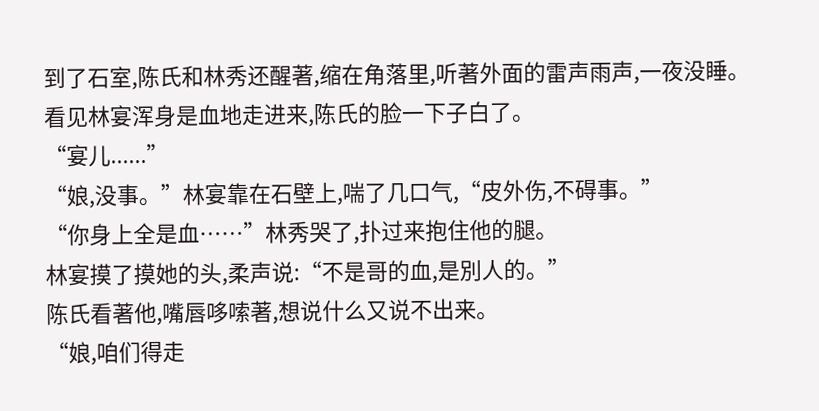到了石室,陈氏和林秀还醒著,缩在角落里,听著外面的雷声雨声,一夜没睡。
看见林宴浑身是血地走进来,陈氏的脸一下子白了。
“宴儿......”
“娘,没事。”林宴靠在石壁上,喘了几口气,“皮外伤,不碍事。”
“你身上全是血……”林秀哭了,扑过来抱住他的腿。
林宴摸了摸她的头,柔声说:“不是哥的血,是別人的。”
陈氏看著他,嘴唇哆嗦著,想说什么又说不出来。
“娘,咱们得走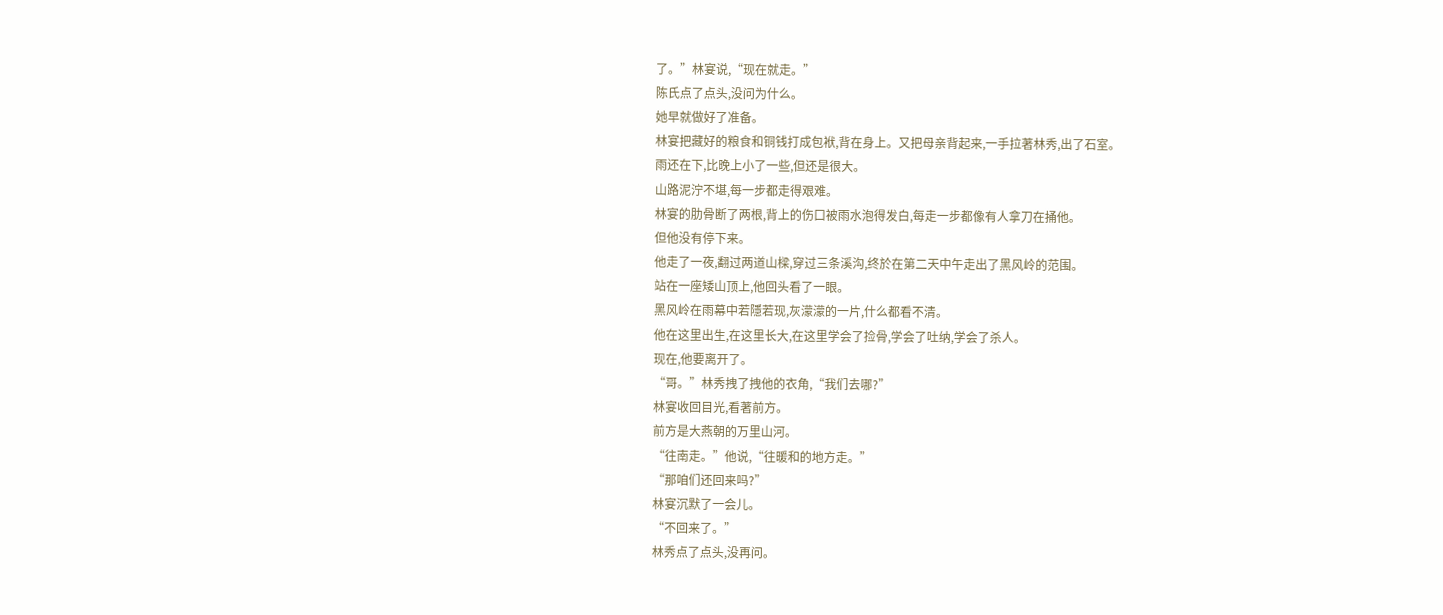了。”林宴说,“现在就走。”
陈氏点了点头,没问为什么。
她早就做好了准备。
林宴把藏好的粮食和铜钱打成包袱,背在身上。又把母亲背起来,一手拉著林秀,出了石室。
雨还在下,比晚上小了一些,但还是很大。
山路泥泞不堪,每一步都走得艰难。
林宴的肋骨断了两根,背上的伤口被雨水泡得发白,每走一步都像有人拿刀在捅他。
但他没有停下来。
他走了一夜,翻过两道山樑,穿过三条溪沟,终於在第二天中午走出了黑风岭的范围。
站在一座矮山顶上,他回头看了一眼。
黑风岭在雨幕中若隱若现,灰濛濛的一片,什么都看不清。
他在这里出生,在这里长大,在这里学会了捡骨,学会了吐纳,学会了杀人。
现在,他要离开了。
“哥。”林秀拽了拽他的衣角,“我们去哪?”
林宴收回目光,看著前方。
前方是大燕朝的万里山河。
“往南走。”他说,“往暖和的地方走。”
“那咱们还回来吗?”
林宴沉默了一会儿。
“不回来了。”
林秀点了点头,没再问。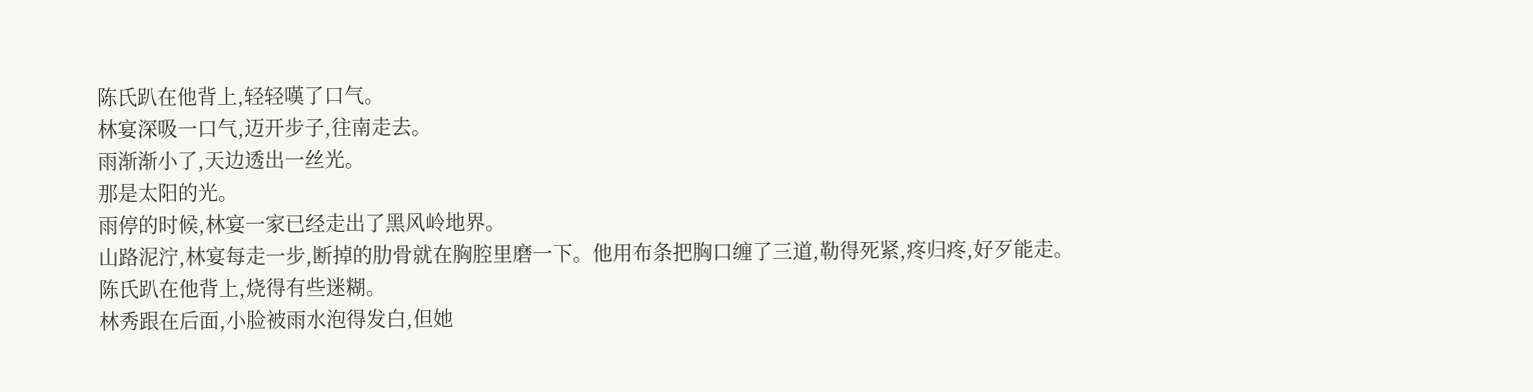陈氏趴在他背上,轻轻嘆了口气。
林宴深吸一口气,迈开步子,往南走去。
雨渐渐小了,天边透出一丝光。
那是太阳的光。
雨停的时候,林宴一家已经走出了黑风岭地界。
山路泥泞,林宴每走一步,断掉的肋骨就在胸腔里磨一下。他用布条把胸口缠了三道,勒得死紧,疼归疼,好歹能走。
陈氏趴在他背上,烧得有些迷糊。
林秀跟在后面,小脸被雨水泡得发白,但她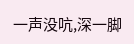一声没吭,深一脚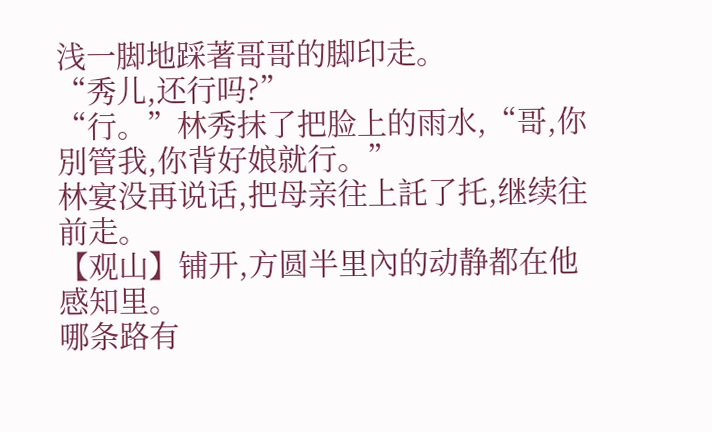浅一脚地踩著哥哥的脚印走。
“秀儿,还行吗?”
“行。”林秀抹了把脸上的雨水,“哥,你別管我,你背好娘就行。”
林宴没再说话,把母亲往上託了托,继续往前走。
【观山】铺开,方圆半里內的动静都在他感知里。
哪条路有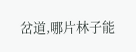岔道,哪片林子能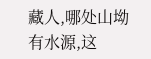藏人,哪处山坳有水源,这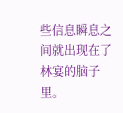些信息瞬息之间就出现在了林宴的脑子里。